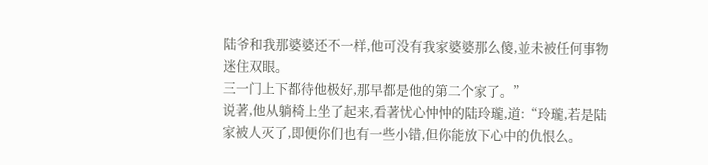陆爷和我那婆婆还不一样,他可没有我家婆婆那么傻,並未被任何事物迷住双眼。
三一门上下都待他极好,那早都是他的第二个家了。”
说著,他从躺椅上坐了起来,看著忧心忡忡的陆玲瓏,道:“玲瓏,若是陆家被人灭了,即便你们也有一些小错,但你能放下心中的仇恨么。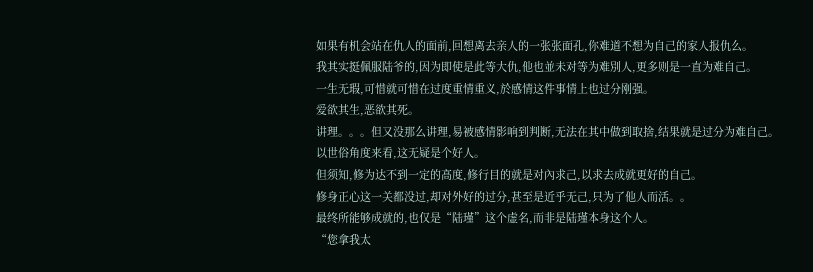如果有机会站在仇人的面前,回想离去亲人的一张张面孔,你难道不想为自己的家人报仇么。
我其实挺佩服陆爷的,因为即使是此等大仇,他也並未对等为难別人,更多则是一直为难自己。
一生无瑕,可惜就可惜在过度重情重义,於感情这件事情上也过分刚强。
爱欲其生,恶欲其死。
讲理。。。但又没那么讲理,易被感情影响到判断,无法在其中做到取捨,结果就是过分为难自己。
以世俗角度来看,这无疑是个好人。
但须知,修为达不到一定的高度,修行目的就是对內求己,以求去成就更好的自己。
修身正心这一关都没过,却对外好的过分,甚至是近乎无己,只为了他人而活。。
最终所能够成就的,也仅是“陆瑾”这个虚名,而非是陆瑾本身这个人。
“您拿我太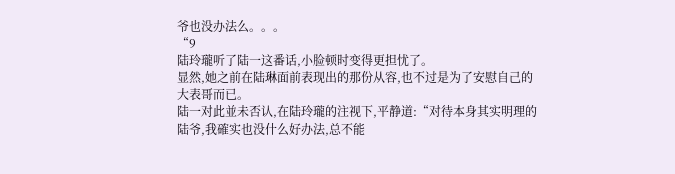爷也没办法么。。。
“9
陆玲瓏听了陆一这番话,小脸顿时变得更担忧了。
显然,她之前在陆琳面前表现出的那份从容,也不过是为了安慰自己的大表哥而已。
陆一对此並未否认,在陆玲瓏的注视下,平静道:“对待本身其实明理的陆爷,我確实也没什么好办法,总不能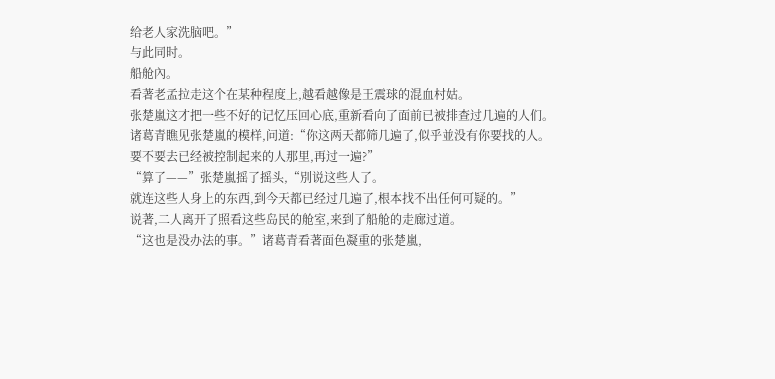给老人家洗脑吧。”
与此同时。
船舱內。
看著老孟拉走这个在某种程度上,越看越像是王震球的混血村姑。
张楚嵐这才把一些不好的记忆压回心底,重新看向了面前已被排查过几遍的人们。
诸葛青瞧见张楚嵐的模样,问道:“你这两天都筛几遍了,似乎並没有你要找的人。
要不要去已经被控制起来的人那里,再过一遍?”
“算了——”张楚嵐摇了摇头,“別说这些人了。
就连这些人身上的东西,到今天都已经过几遍了,根本找不出任何可疑的。”
说著,二人离开了照看这些岛民的舱室,来到了船舱的走廊过道。
“这也是没办法的事。”诸葛青看著面色凝重的张楚嵐,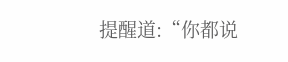提醒道:“你都说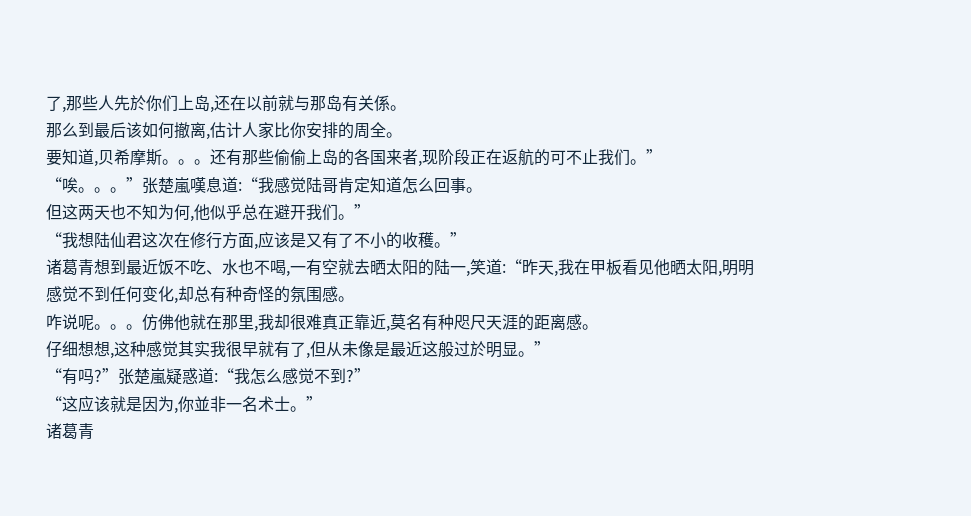了,那些人先於你们上岛,还在以前就与那岛有关係。
那么到最后该如何撤离,估计人家比你安排的周全。
要知道,贝希摩斯。。。还有那些偷偷上岛的各国来者,现阶段正在返航的可不止我们。”
“唉。。。”张楚嵐嘆息道:“我感觉陆哥肯定知道怎么回事。
但这两天也不知为何,他似乎总在避开我们。”
“我想陆仙君这次在修行方面,应该是又有了不小的收穫。”
诸葛青想到最近饭不吃、水也不喝,一有空就去晒太阳的陆一,笑道:“昨天,我在甲板看见他晒太阳,明明感觉不到任何变化,却总有种奇怪的氛围感。
咋说呢。。。仿佛他就在那里,我却很难真正靠近,莫名有种咫尺天涯的距离感。
仔细想想,这种感觉其实我很早就有了,但从未像是最近这般过於明显。”
“有吗?”张楚嵐疑惑道:“我怎么感觉不到?”
“这应该就是因为,你並非一名术士。”
诸葛青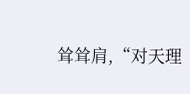耸耸肩,“对天理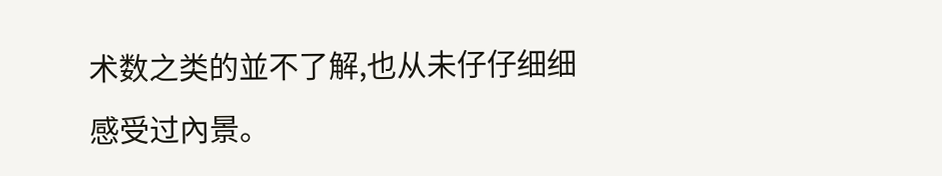术数之类的並不了解,也从未仔仔细细感受过內景。